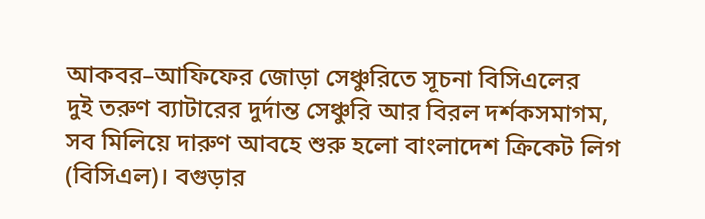আকবর–আফিফের জোড়া সেঞ্চুরিতে সূচনা বিসিএলের
দুই তরুণ ব্যাটারের দুর্দান্ত সেঞ্চুরি আর বিরল দর্শকসমাগম, সব মিলিয়ে দারুণ আবহে শুরু হলো বাংলাদেশ ক্রিকেট লিগ (বিসিএল)। বগুড়ার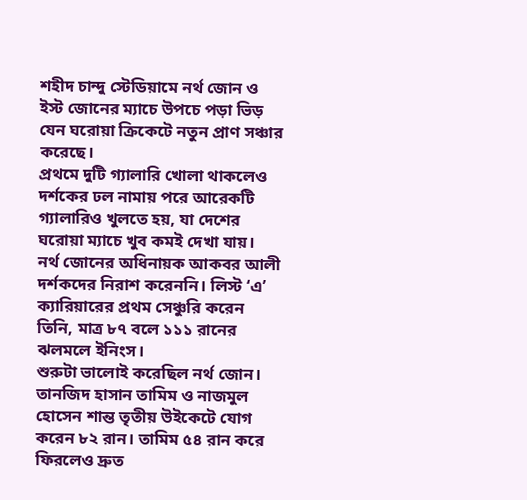শহীদ চান্দু স্টেডিয়ামে নর্থ জোন ও ইস্ট জোনের ম্যাচে উপচে পড়া ভিড় যেন ঘরোয়া ক্রিকেটে নতুন প্রাণ সঞ্চার করেছে।
প্রথমে দুটি গ্যালারি খোলা থাকলেও দর্শকের ঢল নামায় পরে আরেকটি গ্যালারিও খুলতে হয়, যা দেশের ঘরোয়া ম্যাচে খুব কমই দেখা যায়।
নর্থ জোনের অধিনায়ক আকবর আলী দর্শকদের নিরাশ করেননি। লিস্ট ‘এ’ ক্যারিয়ারের প্রথম সেঞ্চুরি করেন তিনি, মাত্র ৮৭ বলে ১১১ রানের ঝলমলে ইনিংস।
শুরুটা ভালোই করেছিল নর্থ জোন। তানজিদ হাসান তামিম ও নাজমুল হোসেন শান্ত তৃতীয় উইকেটে যোগ করেন ৮২ রান। তামিম ৫৪ রান করে ফিরলেও দ্রুত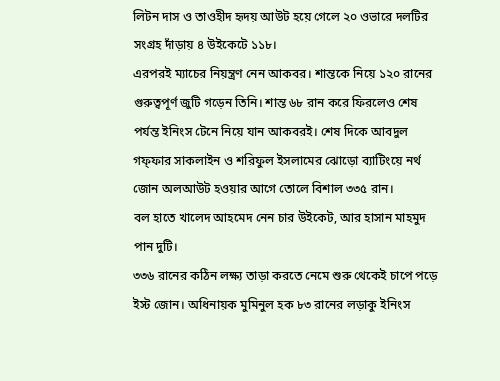লিটন দাস ও তাওহীদ হৃদয় আউট হয়ে গেলে ২০ ওভারে দলটির সংগ্রহ দাঁড়ায় ৪ উইকেটে ১১৮।
এরপরই ম্যাচের নিয়ন্ত্রণ নেন আকবর। শান্তকে নিয়ে ১২০ রানের গুরুত্বপূর্ণ জুটি গড়েন তিনি। শান্ত ৬৮ রান করে ফিরলেও শেষ পর্যন্ত ইনিংস টেনে নিয়ে যান আকবরই। শেষ দিকে আবদুল গফ্ফার সাকলাইন ও শরিফুল ইসলামের ঝোড়ো ব্যাটিংয়ে নর্থ জোন অলআউট হওয়ার আগে তোলে বিশাল ৩৩৫ রান।
বল হাতে খালেদ আহমেদ নেন চার উইকেট, আর হাসান মাহমুদ পান দুটি।
৩৩৬ রানের কঠিন লক্ষ্য তাড়া করতে নেমে শুরু থেকেই চাপে পড়ে ইস্ট জোন। অধিনায়ক মুমিনুল হক ৮৩ রানের লড়াকু ইনিংস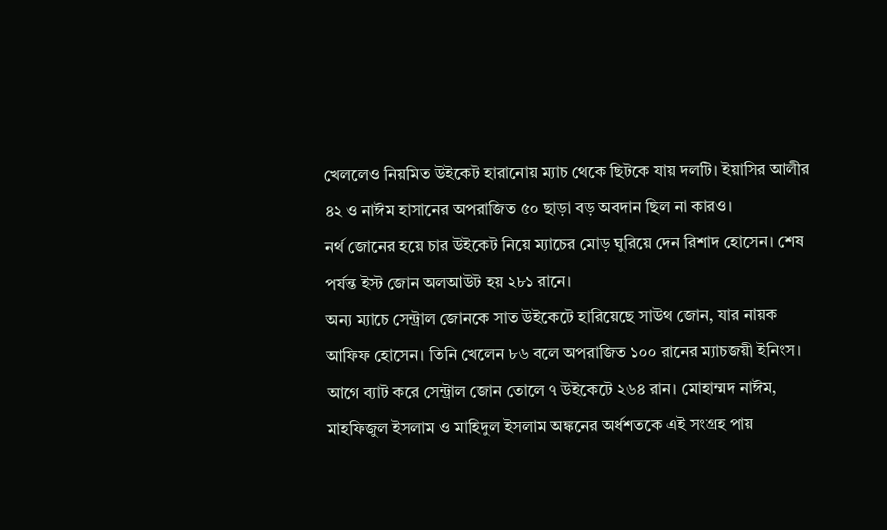খেললেও নিয়মিত উইকেট হারানোয় ম্যাচ থেকে ছিটকে যায় দলটি। ইয়াসির আলীর ৪২ ও নাঈম হাসানের অপরাজিত ৫০ ছাড়া বড় অবদান ছিল না কারও।
নর্থ জোনের হয়ে চার উইকেট নিয়ে ম্যাচের মোড় ঘুরিয়ে দেন রিশাদ হোসেন। শেষ পর্যন্ত ইস্ট জোন অলআউট হয় ২৮১ রানে।
অন্য ম্যাচে সেন্ট্রাল জোনকে সাত উইকেটে হারিয়েছে সাউথ জোন, যার নায়ক আফিফ হোসেন। তিনি খেলেন ৮৬ বলে অপরাজিত ১০০ রানের ম্যাচজয়ী ইনিংস।
আগে ব্যাট করে সেন্ট্রাল জোন তোলে ৭ উইকেটে ২৬৪ রান। মোহাম্মদ নাঈম, মাহফিজুল ইসলাম ও মাহিদুল ইসলাম অঙ্কনের অর্ধশতকে এই সংগ্রহ পায়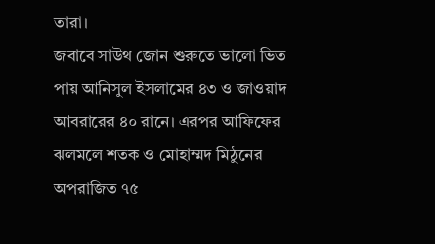তারা।
জবাবে সাউথ জোন শুরুতে ভালো ভিত পায় আনিসুল ইসলামের ৪৩ ও জাওয়াদ আবরারের ৪০ রানে। এরপর আফিফের ঝলমলে শতক ও মোহাম্মদ মিঠুনের অপরাজিত ৭৫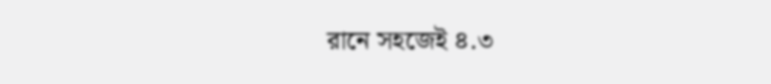রানে সহজেই ৪.৩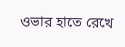ওভার হাতে রেখে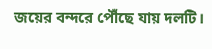জয়ের বন্দরে পৌঁছে যায় দলটি।